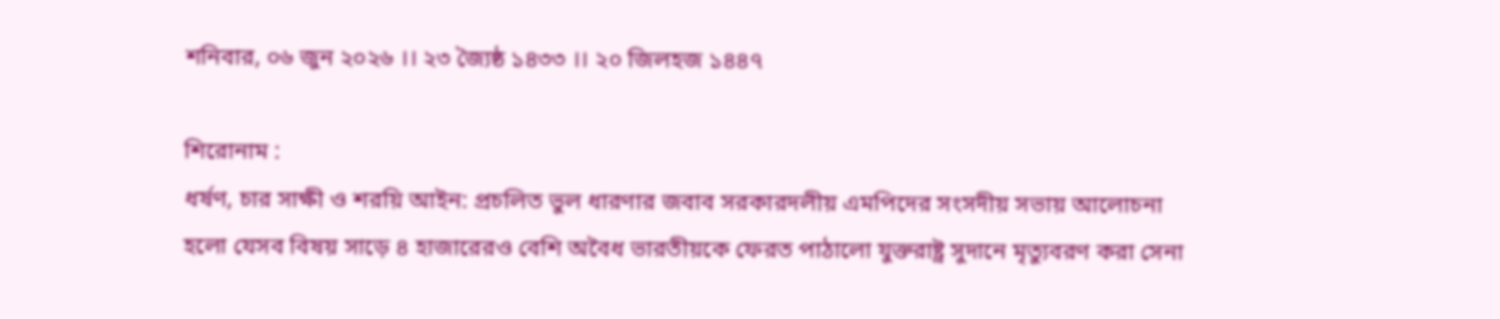শনিবার, ০৬ জুন ২০২৬ ।। ২৩ জ্যৈষ্ঠ ১৪৩৩ ।। ২০ জিলহজ ১৪৪৭

শিরোনাম :
ধর্ষণ, চার সাক্ষী ও শরয়ি আইন: প্রচলিত ভুল ধারণার জবাব সরকারদলীয় এমপিদের সংসদীয় সভায় আলোচনা হলো যেসব বিষয় সাড়ে ৪ হাজারেরও বেশি অবৈধ ভারতীয়কে ফেরত পাঠালো যুক্তরাষ্ট্র সুদানে মৃত্যুবরণ করা সেনা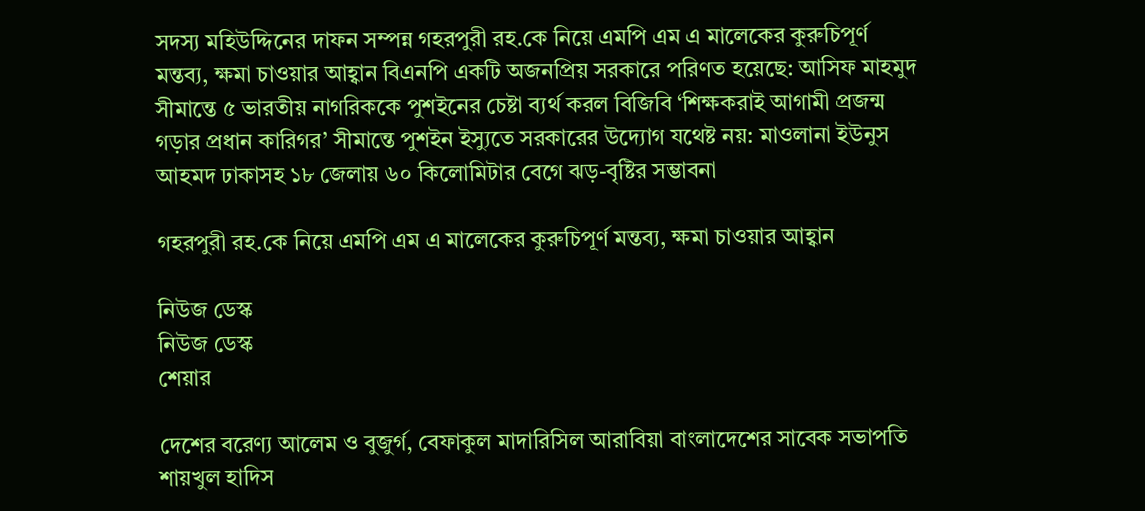সদস্য মহিউদ্দিনের দাফন সম্পন্ন গহরপুরী রহ.কে নিয়ে এমপি এম এ মালেকের কুরুচিপূর্ণ মন্তব্য, ক্ষমা চাওয়ার আহ্বান বিএনপি একটি অজনপ্রিয় সরকারে পরিণত হয়েছে: আসিফ মাহমুদ সীমান্তে ৫ ভারতীয় নাগরিককে পুশইনের চেষ্টা ব্যর্থ করল বিজিবি ‘শিক্ষকরাই আগামী প্রজন্ম গড়ার প্রধান কারিগর’ সীমান্তে পুশইন ইস্যুতে সরকারের উদ্যোগ যথেষ্ট নয়: মাওলানা ইউনুস আহমদ ঢাকাসহ ১৮ জেলায় ৬০ কিলোমিটার বেগে ঝড়-বৃষ্টির সম্ভাবনা

গহরপুরী রহ.কে নিয়ে এমপি এম এ মালেকের কুরুচিপূর্ণ মন্তব্য, ক্ষমা চাওয়ার আহ্বান

নিউজ ডেস্ক
নিউজ ডেস্ক
শেয়ার

দেশের বরেণ্য আলেম ও বুজুর্গ, বেফাকুল মাদারিসিল আরাবিয়া বাংলাদেশের সাবেক সভাপতি শায়খুল হাদিস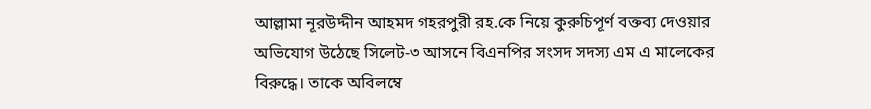আল্লামা নূরউদ্দীন আহমদ গহরপুরী রহ.কে নিয়ে কুরুচিপূর্ণ বক্তব্য দেওয়ার অভিযোগ উঠেছে সিলেট-৩ আসনে বিএনপির সংসদ সদস্য এম এ মালেকের বিরুদ্ধে। তাকে অবিলম্বে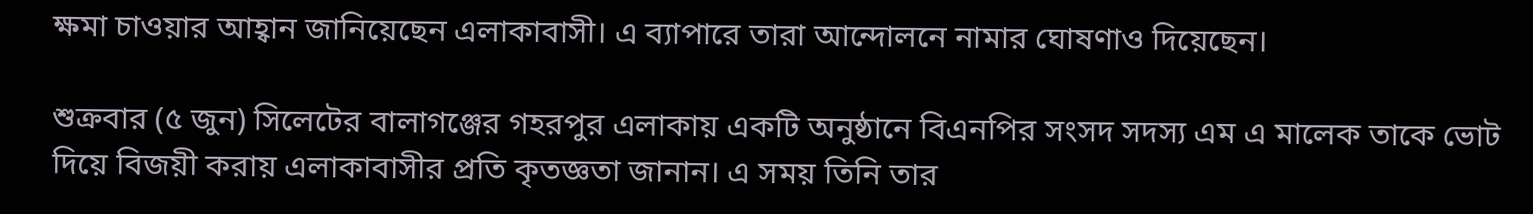ক্ষমা চাওয়ার আহ্বান জানিয়েছেন এলাকাবাসী। এ ব্যাপারে তারা আন্দোলনে নামার ঘোষণাও দিয়েছেন।

শুক্রবার (৫ জুন) সিলেটের বালাগঞ্জের গহরপুর এলাকায় একটি অনুষ্ঠানে বিএনপির সংসদ সদস্য এম এ মালেক তাকে ভোট দিয়ে বিজয়ী করায় এলাকাবাসীর প্রতি কৃতজ্ঞতা জানান। এ সময় তিনি তার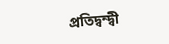প্রতিদ্বন্দ্বী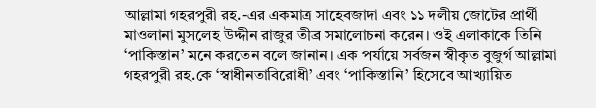আল্লামা গহরপুরী রহ.-এর একমাত্র সাহেবজাদা এবং ১১ দলীয় জোটের প্রার্থী মাওলানা মুসলেহ উদ্দীন রাজুর তীব্র সমালোচনা করেন। ওই এলাকাকে তিনি ‘পাকিস্তান’ মনে করতেন বলে জানান। এক পর্যায়ে সর্বজন স্বীকৃত বুজুর্গ আল্লামা গহরপুরী রহ.কে ‘স্বাধীনতাবিরোধী’ এবং ‘পাকিস্তানি’ হিসেবে আখ্যায়িত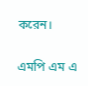করেন।

এমপি এম এ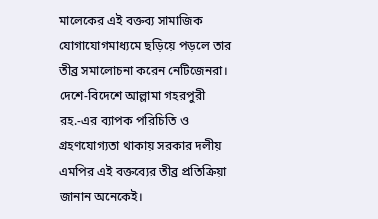মালেকের এই বক্তব্য সামাজিক যোগাযোগমাধ্যমে ছড়িয়ে পড়লে তার তীব্র সমালোচনা করেন নেটিজেনরা। দেশে-বিদেশে আল্লামা গহরপুরী রহ.-এর ব্যাপক পরিচিতি ও গ্রহণযোগ্যতা থাকায় সরকার দলীয় এমপির এই বক্তব্যের তীব্র প্রতিক্রিয়া জানান অনেকেই।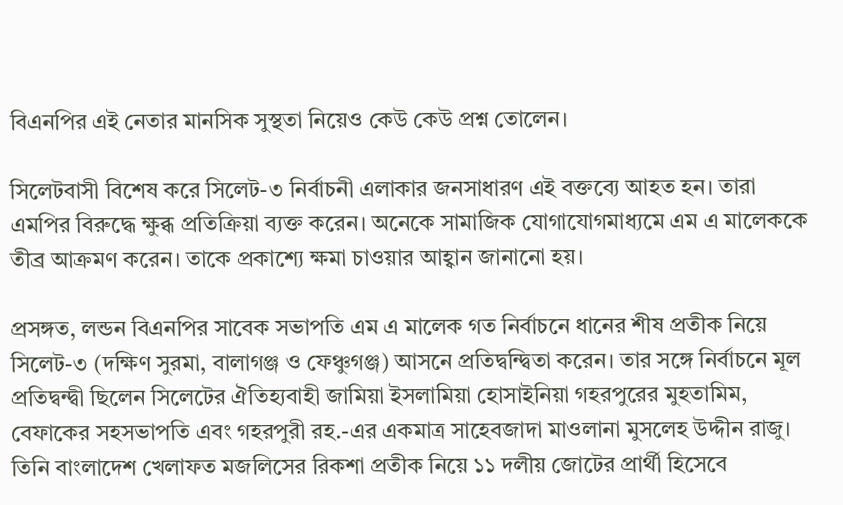বিএনপির এই নেতার মানসিক সুস্থতা নিয়েও কেউ কেউ প্রশ্ন তোলেন।

সিলেটবাসী বিশেষ করে সিলেট-৩ নির্বাচনী এলাকার জনসাধারণ এই বক্তব্যে আহত হন। তারা এমপির বিরুদ্ধে ক্ষুব্ধ প্রতিক্রিয়া ব্যক্ত করেন। অনেকে সামাজিক যোগাযোগমাধ্যমে এম এ মালেককে তীব্র আক্রমণ করেন। তাকে প্রকাশ্যে ক্ষমা চাওয়ার আহ্বান জানানো হয়।

প্রসঙ্গত, লন্ডন বিএনপির সাবেক সভাপতি এম এ মালেক গত নির্বাচনে ধানের শীষ প্রতীক নিয়ে সিলেট-৩ (দক্ষিণ সুরমা, বালাগঞ্জ ও ফেঞ্চুগঞ্জ) আসনে প্রতিদ্বন্দ্বিতা করেন। তার সঙ্গে নির্বাচনে মূল প্রতিদ্বন্দ্বী ছিলেন সিলেটের ঐতিহ্যবাহী জামিয়া ইসলামিয়া হোসাইনিয়া গহরপুরের মুহতামিম, বেফাকের সহসভাপতি এবং গহরপুরী রহ.-এর একমাত্র সাহেবজাদা মাওলানা মুসলেহ উদ্দীন রাজু। তিনি বাংলাদেশ খেলাফত মজলিসের রিকশা প্রতীক নিয়ে ১১ দলীয় জোটের প্রার্থী হিসেবে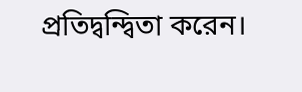প্রতিদ্বন্দ্বিতা করেন।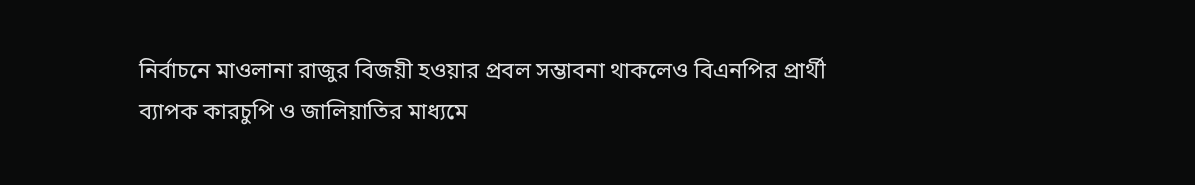নির্বাচনে মাওলানা রাজুর বিজয়ী হওয়ার প্রবল সম্ভাবনা থাকলেও বিএনপির প্রার্থী ব্যাপক কারচুপি ও জালিয়াতির মাধ্যমে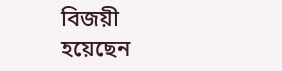বিজয়ী হয়েছেন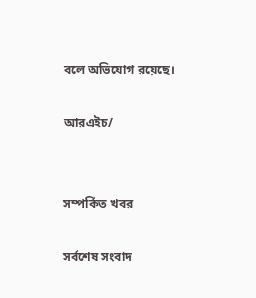বলে অভিযোগ রয়েছে।

আরএইচ/


সম্পর্কিত খবর

সর্বশেষ সংবাদ